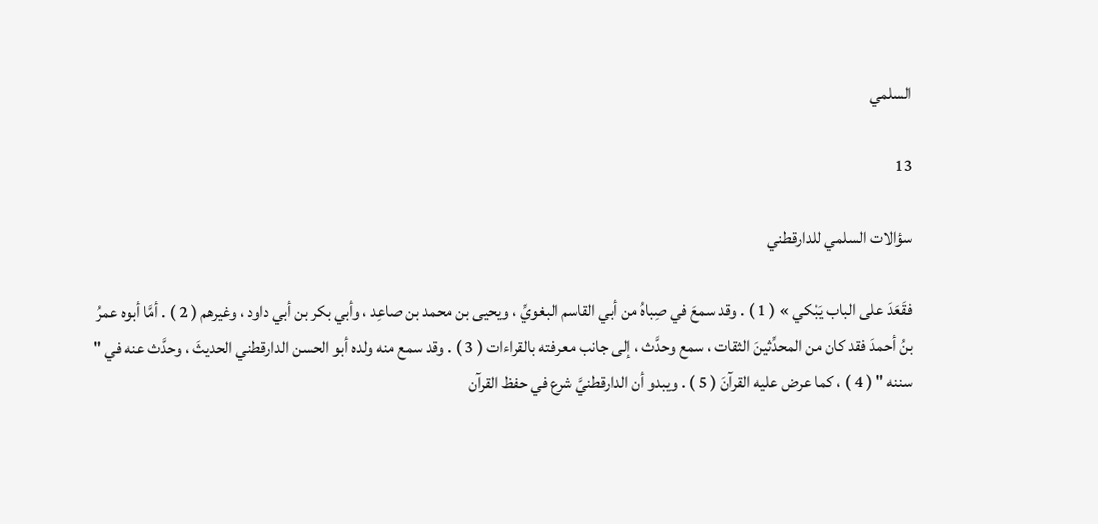السلمي

13

سؤالات السلمي للدارقطني

فقَعَدَ على الباب يَبْكي » ( 1 ) . وقد سمعَ في صِباهُ من أبي القاسم البغويِّ ، ويحيى بن محمد بن صاعِد ، وأبي بكر بن أبي داود ، وغيرهم ( 2 ) . أمَّا أبوه عمرُ بنُ أحمدَ فقد كان من المحدِّثينَ الثقات ، سمع وحدَّث ، إلى جانب معرفته بالقراءات ( 3 ) . وقد سمع منه ولده أبو الحسن الدارقطني الحديثَ ، وحدَّث عنه في " سننه " ( 4 ) ، كما عرض عليه القرآنَ ( 5 ) . ويبدو أن الدارقطنيَّ شرع في حفظ القرآن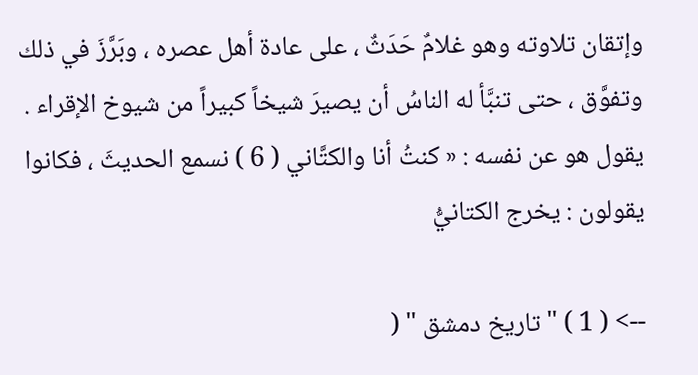وإتقان تلاوته وهو غلامٌ حَدَثٌ ، على عادة أهل عصره ، وبَرَّزَ في ذلك وتفوَّق ، حتى تنبَّأ له الناسُ أن يصيرَ شيخاً كبيراً من شيوخ الإقراء . يقول هو عن نفسه : « كنتُ أنا والكتَّاني ( 6 ) نسمع الحديثَ ، فكانوا يقولون : يخرج الكتانيُّ

--> ( 1 ) " تاريخ دمشق " (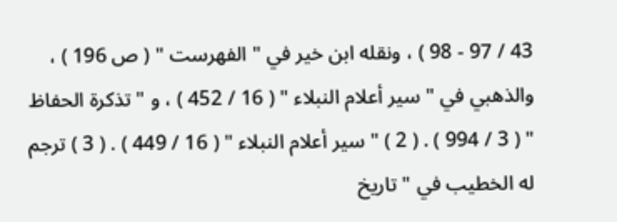43 / 97 - 98 ) ، ونقله ابن خير في " الفهرست " ( ص 196 ) ، والذهبي في " سير أعلام النبلاء " ( 16 / 452 ) ، و " تذكرة الحفاظ " ( 3 / 994 ) . ( 2 ) " سير أعلام النبلاء " ( 16 / 449 ) . ( 3 ) ترجم له الخطيب في " تاريخ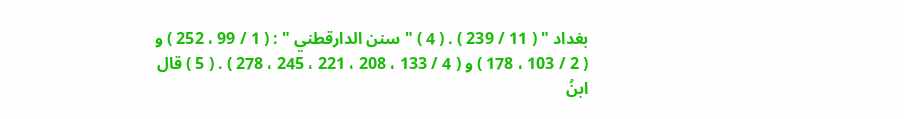بغداد " ( 11 / 239 ) . ( 4 ) " سنن الدارقطني " : ( 1 / 99 ، 252 ) و ( 2 / 103 ، 178 ) و ( 4 / 133 ، 208 ، 221 ، 245 ، 278 ) . ( 5 ) قال ابنُ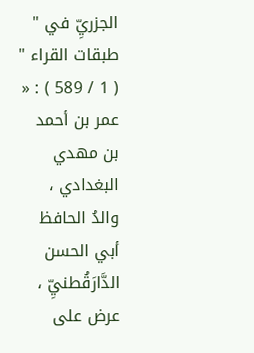الجزريِّ في " طبقات القراء " ( 1 / 589 ) : « عمر بن أحمد بن مهدي البغدادي ، والدُ الحافظ أبي الحسن الدَّارَقُطنيِّ ، عرض على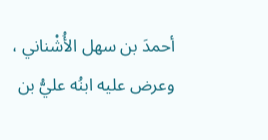أحمدَ بن سهل الأُشْناني ، وعرض عليه ابنُه عليُّ بن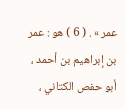عمر » . ( 6 ) هو : عمر بن إبراهيم بن أحمد ، أبو حفص الكتاني ،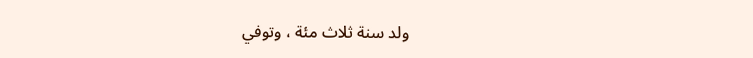ولد سنة ثلاث مئة ، وتوفي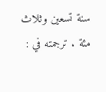سنة تسعين وثلاث مئة . ترجمته في :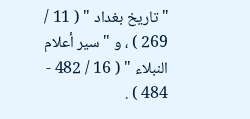" تاريخ بغداد " ( 11 / 269 ) ، و " سير أعلام النبلاء " ( 16 / 482 - 484 ) .